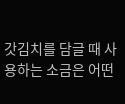갓김치를 담글 때 사용하는 소금은 어떤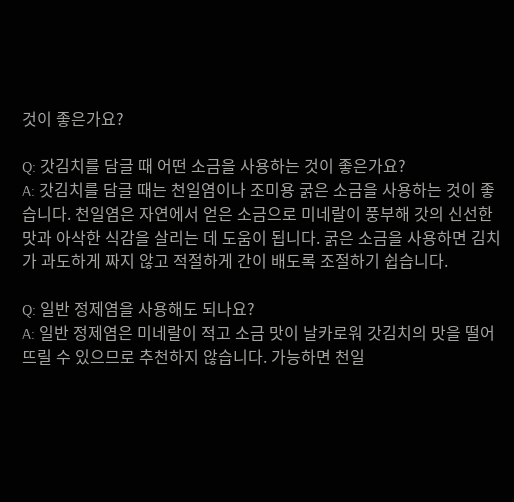것이 좋은가요?

Q: 갓김치를 담글 때 어떤 소금을 사용하는 것이 좋은가요?
A: 갓김치를 담글 때는 천일염이나 조미용 굵은 소금을 사용하는 것이 좋습니다. 천일염은 자연에서 얻은 소금으로 미네랄이 풍부해 갓의 신선한 맛과 아삭한 식감을 살리는 데 도움이 됩니다. 굵은 소금을 사용하면 김치가 과도하게 짜지 않고 적절하게 간이 배도록 조절하기 쉽습니다.

Q: 일반 정제염을 사용해도 되나요?
A: 일반 정제염은 미네랄이 적고 소금 맛이 날카로워 갓김치의 맛을 떨어뜨릴 수 있으므로 추천하지 않습니다. 가능하면 천일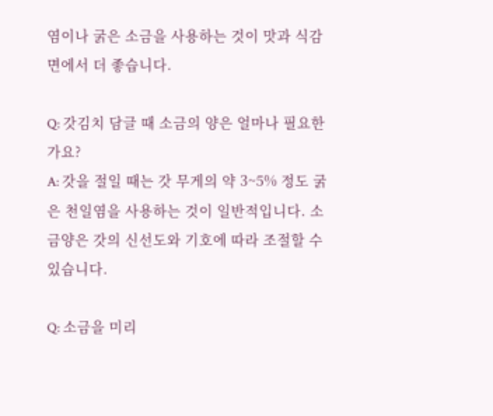염이나 굵은 소금을 사용하는 것이 맛과 식감 면에서 더 좋습니다.

Q: 갓김치 담글 때 소금의 양은 얼마나 필요한가요?
A: 갓을 절일 때는 갓 무게의 약 3~5% 정도 굵은 천일염을 사용하는 것이 일반적입니다. 소금양은 갓의 신선도와 기호에 따라 조절할 수 있습니다.

Q: 소금을 미리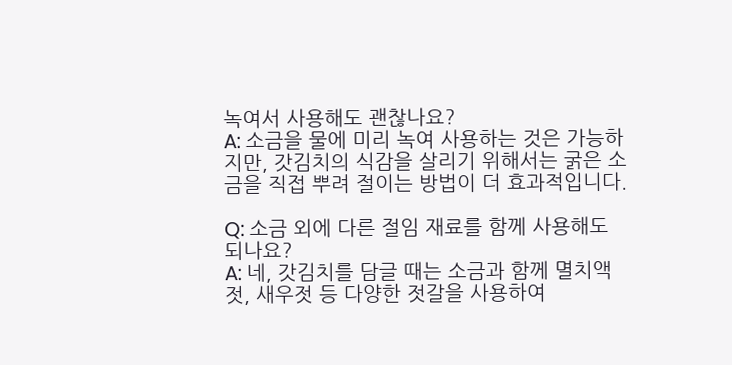녹여서 사용해도 괜찮나요?
A: 소금을 물에 미리 녹여 사용하는 것은 가능하지만, 갓김치의 식감을 살리기 위해서는 굵은 소금을 직접 뿌려 절이는 방법이 더 효과적입니다.

Q: 소금 외에 다른 절임 재료를 함께 사용해도 되나요?
A: 네, 갓김치를 담글 때는 소금과 함께 멸치액젓, 새우젓 등 다양한 젓갈을 사용하여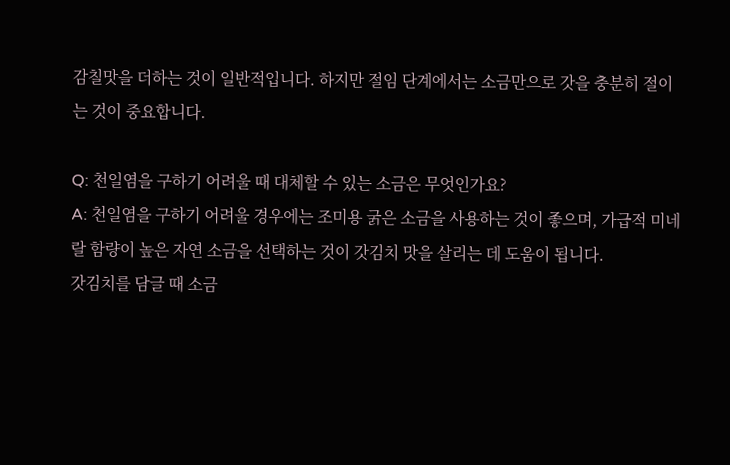감칠맛을 더하는 것이 일반적입니다. 하지만 절임 단계에서는 소금만으로 갓을 충분히 절이는 것이 중요합니다.

Q: 천일염을 구하기 어려울 때 대체할 수 있는 소금은 무엇인가요?
A: 천일염을 구하기 어려울 경우에는 조미용 굵은 소금을 사용하는 것이 좋으며, 가급적 미네랄 함량이 높은 자연 소금을 선택하는 것이 갓김치 맛을 살리는 데 도움이 됩니다.
갓김치를 담글 때 소금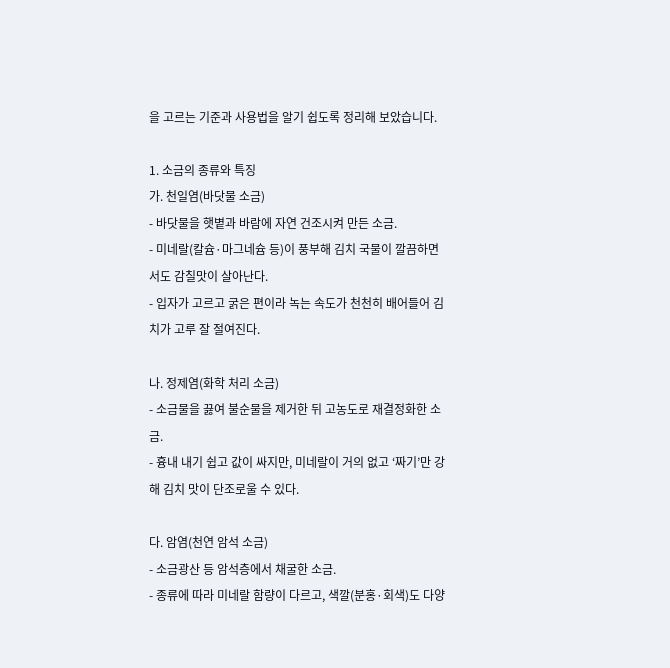을 고르는 기준과 사용법을 알기 쉽도록 정리해 보았습니다.

1. 소금의 종류와 특징
가. 천일염(바닷물 소금)
- 바닷물을 햇볕과 바람에 자연 건조시켜 만든 소금.
- 미네랄(칼슘·마그네슘 등)이 풍부해 김치 국물이 깔끔하면서도 감칠맛이 살아난다.
- 입자가 고르고 굵은 편이라 녹는 속도가 천천히 배어들어 김치가 고루 잘 절여진다.

나. 정제염(화학 처리 소금)
- 소금물을 끓여 불순물을 제거한 뒤 고농도로 재결정화한 소금.
- 흉내 내기 쉽고 값이 싸지만, 미네랄이 거의 없고 ‘짜기’만 강해 김치 맛이 단조로울 수 있다.

다. 암염(천연 암석 소금)
- 소금광산 등 암석층에서 채굴한 소금.
- 종류에 따라 미네랄 함량이 다르고, 색깔(분홍·회색)도 다양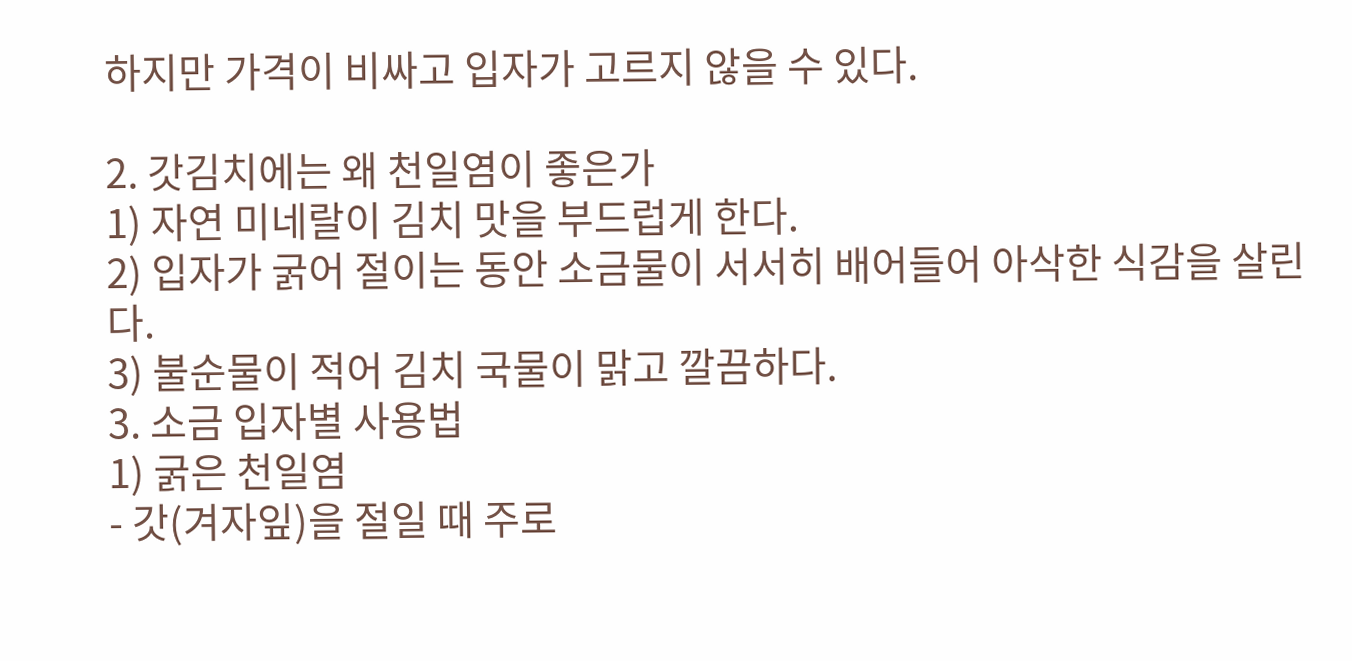하지만 가격이 비싸고 입자가 고르지 않을 수 있다.

2. 갓김치에는 왜 천일염이 좋은가
1) 자연 미네랄이 김치 맛을 부드럽게 한다.
2) 입자가 굵어 절이는 동안 소금물이 서서히 배어들어 아삭한 식감을 살린다.
3) 불순물이 적어 김치 국물이 맑고 깔끔하다.
3. 소금 입자별 사용법
1) 굵은 천일염
- 갓(겨자잎)을 절일 때 주로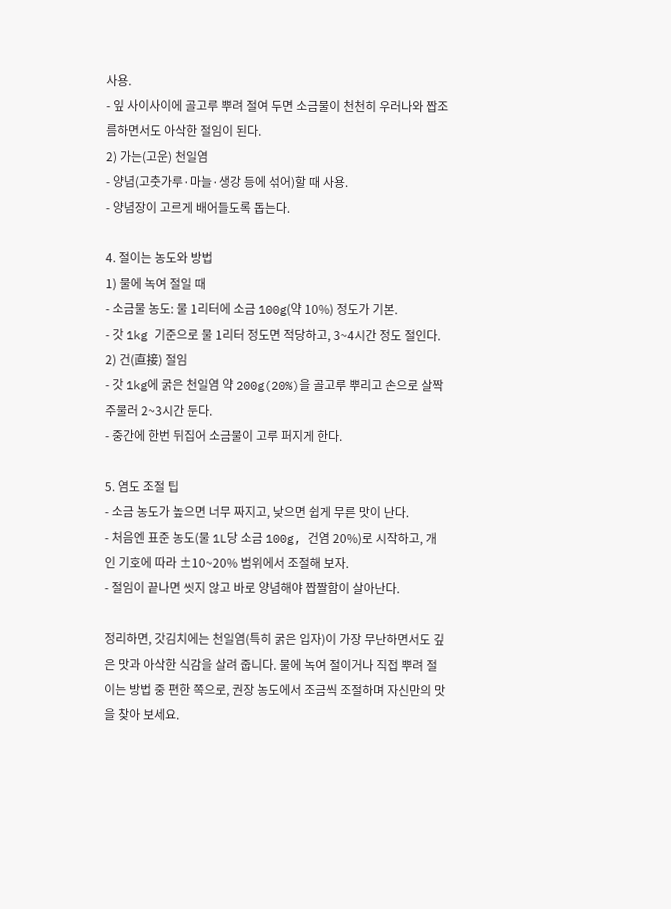사용.
- 잎 사이사이에 골고루 뿌려 절여 두면 소금물이 천천히 우러나와 짭조름하면서도 아삭한 절임이 된다.
2) 가는(고운) 천일염
- 양념(고춧가루·마늘·생강 등에 섞어)할 때 사용.
- 양념장이 고르게 배어들도록 돕는다.

4. 절이는 농도와 방법
1) 물에 녹여 절일 때
- 소금물 농도: 물 1리터에 소금 100g(약 10%) 정도가 기본.
- 갓 1kg 기준으로 물 1리터 정도면 적당하고, 3~4시간 정도 절인다.
2) 건(直接) 절임
- 갓 1kg에 굵은 천일염 약 200g(20%)을 골고루 뿌리고 손으로 살짝 주물러 2~3시간 둔다.
- 중간에 한번 뒤집어 소금물이 고루 퍼지게 한다.

5. 염도 조절 팁
- 소금 농도가 높으면 너무 짜지고, 낮으면 쉽게 무른 맛이 난다.
- 처음엔 표준 농도(물 1L당 소금 100g, 건염 20%)로 시작하고, 개인 기호에 따라 ±10~20% 범위에서 조절해 보자.
- 절임이 끝나면 씻지 않고 바로 양념해야 짭짤함이 살아난다.

정리하면, 갓김치에는 천일염(특히 굵은 입자)이 가장 무난하면서도 깊은 맛과 아삭한 식감을 살려 줍니다. 물에 녹여 절이거나 직접 뿌려 절이는 방법 중 편한 쪽으로, 권장 농도에서 조금씩 조절하며 자신만의 맛을 찾아 보세요.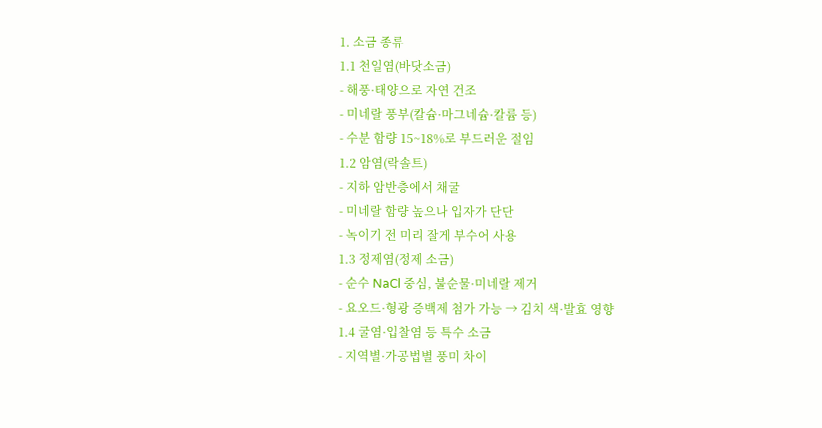1. 소금 종류
1.1 천일염(바닷소금)
- 해풍·태양으로 자연 건조
- 미네랄 풍부(칼슘·마그네슘·칼륨 등)
- 수분 함량 15~18%로 부드러운 절임
1.2 암염(락솔트)
- 지하 암반층에서 채굴
- 미네랄 함량 높으나 입자가 단단
- 녹이기 전 미리 잘게 부수어 사용
1.3 정제염(정제 소금)
- 순수 NaCl 중심, 불순물·미네랄 제거
- 요오드·형광 증백제 첨가 가능 → 김치 색·발효 영향
1.4 굴염·입찰염 등 특수 소금
- 지역별·가공법별 풍미 차이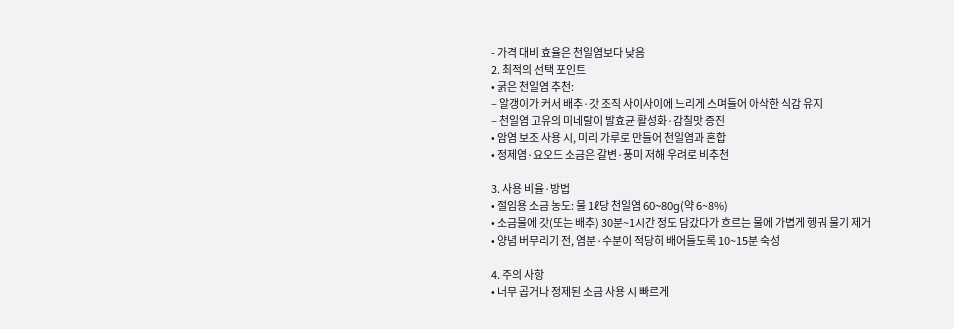- 가격 대비 효율은 천일염보다 낮음
2. 최적의 선택 포인트
• 굵은 천일염 추천:
– 알갱이가 커서 배추·갓 조직 사이사이에 느리게 스며들어 아삭한 식감 유지
– 천일염 고유의 미네랄이 발효균 활성화·감칠맛 증진
• 암염 보조 사용 시, 미리 가루로 만들어 천일염과 혼합
• 정제염·요오드 소금은 갈변·풍미 저해 우려로 비추천

3. 사용 비율·방법
• 절임용 소금 농도: 물 1ℓ당 천일염 60~80g(약 6~8%)
• 소금물에 갓(또는 배추) 30분~1시간 정도 담갔다가 흐르는 물에 가볍게 헹궈 물기 제거
• 양념 버무리기 전, 염분·수분이 적당히 배어들도록 10~15분 숙성

4. 주의 사항
• 너무 곱거나 정제된 소금 사용 시 빠르게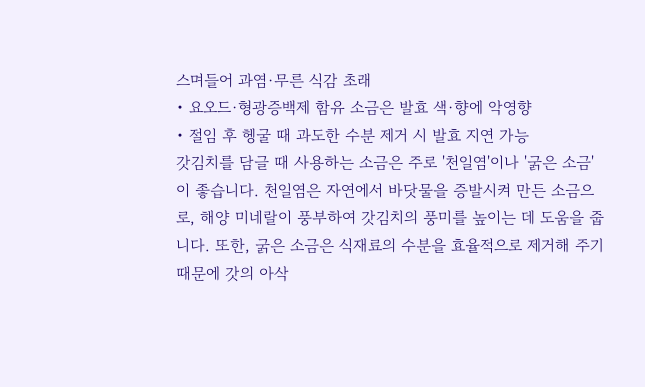스며들어 과염·무른 식감 초래
• 요오드·형광증백제 함유 소금은 발효 색·향에 악영향
• 절임 후 헹굴 때 과도한 수분 제거 시 발효 지연 가능
갓김치를 담글 때 사용하는 소금은 주로 '천일염'이나 '굵은 소금'이 좋습니다. 천일염은 자연에서 바닷물을 증발시켜 만든 소금으로, 해양 미네랄이 풍부하여 갓김치의 풍미를 높이는 데 도움을 줍니다. 또한, 굵은 소금은 식재료의 수분을 효율적으로 제거해 주기 때문에 갓의 아삭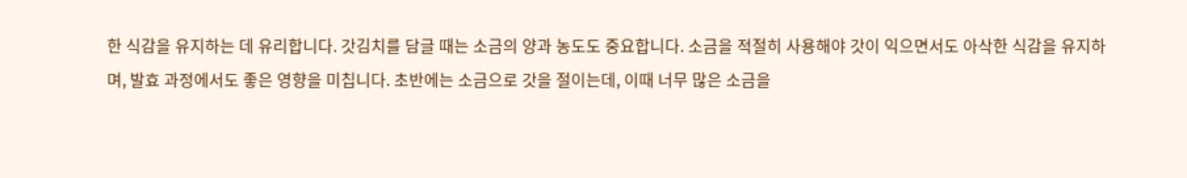한 식감을 유지하는 데 유리합니다. 갓김치를 담글 때는 소금의 양과 농도도 중요합니다. 소금을 적절히 사용해야 갓이 익으면서도 아삭한 식감을 유지하며, 발효 과정에서도 좋은 영향을 미칩니다. 초반에는 소금으로 갓을 절이는데, 이때 너무 많은 소금을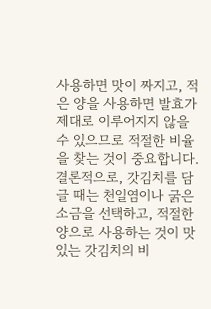사용하면 맛이 짜지고, 적은 양을 사용하면 발효가 제대로 이루어지지 않을 수 있으므로 적절한 비율을 찾는 것이 중요합니다. 결론적으로, 갓김치를 담글 때는 천일염이나 굵은 소금을 선택하고, 적절한 양으로 사용하는 것이 맛있는 갓김치의 비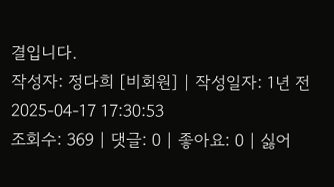결입니다.
작성자: 정다희 [비회원] | 작성일자: 1년 전 2025-04-17 17:30:53
조회수: 369 | 댓글: 0 | 좋아요: 0 | 싫어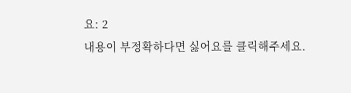요: 2
내용이 부정확하다면 싫어요를 클릭해주세요.